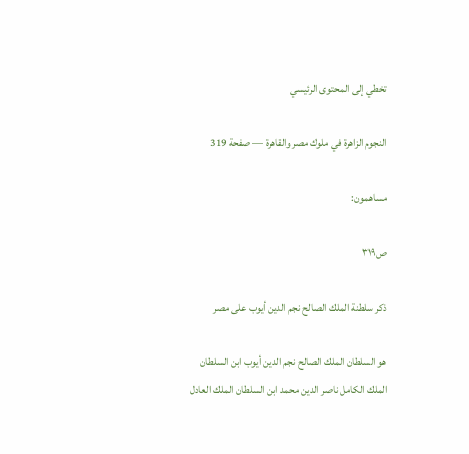تخطي إلى المحتوى الرئيسي

النجوم الزاهرة في ملوك مصر والقاهرة — صفحة 319

مساهمون:

ص٣١٩

ذكر سلطنة الملك الصالح نجم الدين أيوب على مصر

هو السلطان الملك الصالح نجم الدين أيوب ابن السلطان الملك الكامل ناصر الدين محمد ابن السلطان الملك العادل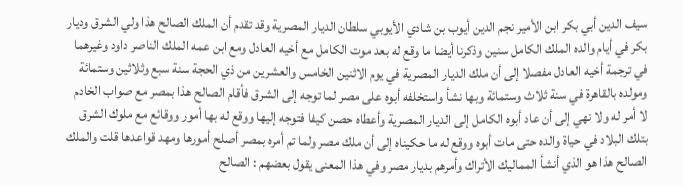سيف الدين أبي بكر ابن الأمير نجم الدين أيوب بن شادي الأيوبي سلطان الديار المصرية وقد تقدم أن الملك الصالح هذا ولي الشرق وديار بكر في أيام والده الملك الكامل سنين وذكرنا أيضا ما وقع له بعد موت الكامل مع أخيه العادل ومع ابن عمه الملك الناصر داود وغيرهما في ترجمة أخيه العادل مفصلا إلى أن ملك الديار المصرية في يوم الاثنين الخامس والعشرين من ذي الحجة سنة سبع وثلاثين وستمائة ومولده بالقاهرة في سنة ثلاث وستمائة وبها نشأ واستخلفه أبوه على مصر لما توجه إلى الشرق فأقام الصالح هذا بمصر مع صواب الخادم لا أمر له ولا نهي إلى أن عاد أبوه الكامل إلى الديار المصرية وأعطاه حصن كيفا فتوجه إليها ووقع له بها أمور ووقائع مع ملوك الشرق بتلك البلاد في حياة والده حتى مات أبوه ووقع له ما حكيناه إلى أن ملك مصر ولما تم أمره بمصر أصلح أمورها ومهد قواعدها قلت والملك الصالح هذا هو الذي أنشأ المماليك الأتراك وأمرهم بديار مصر وفي هذا المعنى يقول بعضهم : الصالح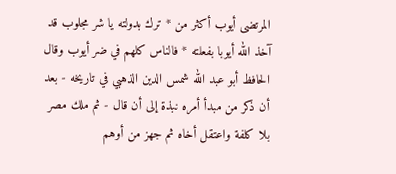المرتضى أيوب أكثر من * ترك بدولته يا شر مجلوب قد آخذ الله أيوبا بفعلته * فالناس كلهم في ضر أيوب وقال الحافظ أبو عبد الله شمس الدين الذهبي في تاريخه - بعد أن ذكر من مبدأ أمره نبذة إلى أن قال - ثم ملك مصر بلا كلفة واعتقل أخاه ثم جهز من أوهم